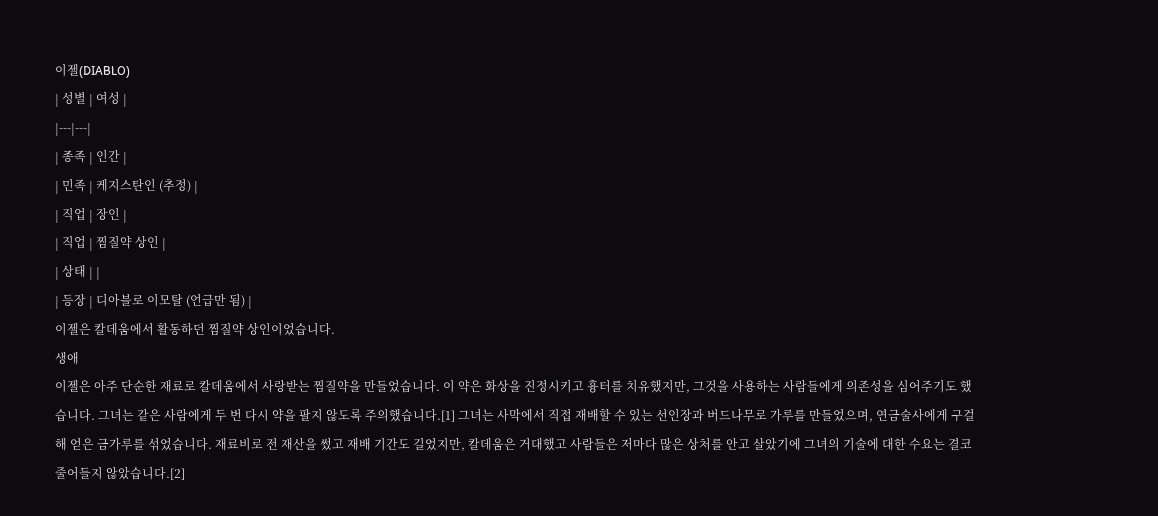이젤(DIABLO)
| 성별 | 여성 |
|---|---|
| 종족 | 인간 |
| 민족 | 케지스탄인 (추정) |
| 직업 | 장인 |
| 직업 | 찜질약 상인 |
| 상태 | |
| 등장 | 디아블로 이모탈 (언급만 됨) |
이젤은 칼데움에서 활동하던 찜질약 상인이었습니다.
생애
이젤은 아주 단순한 재료로 칼데움에서 사랑받는 찜질약을 만들었습니다. 이 약은 화상을 진정시키고 흉터를 치유했지만, 그것을 사용하는 사람들에게 의존성을 심어주기도 했습니다. 그녀는 같은 사람에게 두 번 다시 약을 팔지 않도록 주의했습니다.[1] 그녀는 사막에서 직접 재배할 수 있는 선인장과 버드나무로 가루를 만들었으며, 연금술사에게 구걸해 얻은 금가루를 섞었습니다. 재료비로 전 재산을 썼고 재배 기간도 길었지만, 칼데움은 거대했고 사람들은 저마다 많은 상처를 안고 살았기에 그녀의 기술에 대한 수요는 결코 줄어들지 않았습니다.[2]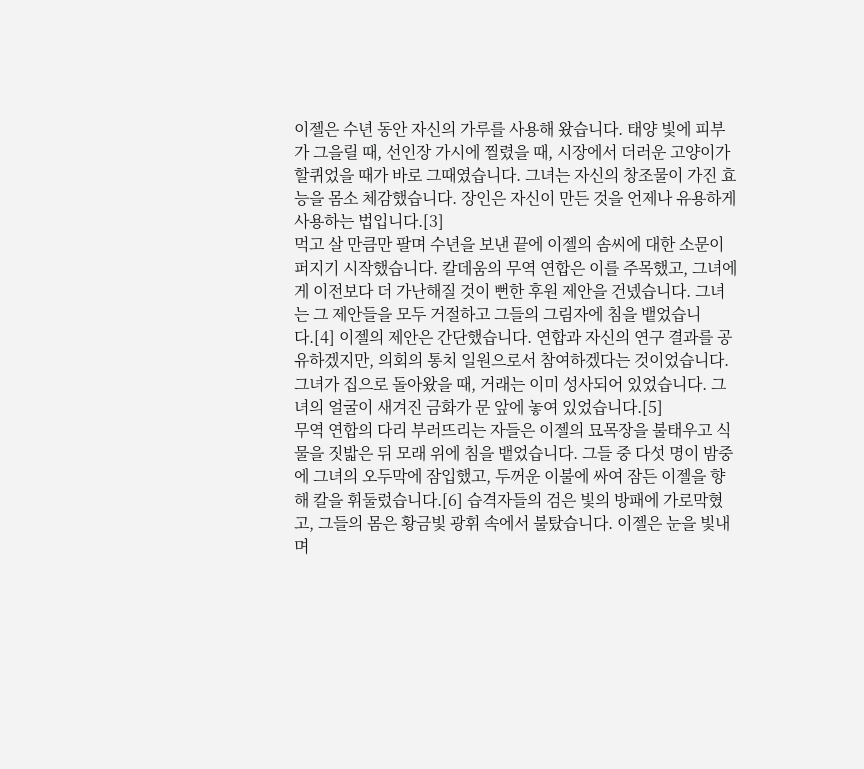이젤은 수년 동안 자신의 가루를 사용해 왔습니다. 태양 빛에 피부가 그을릴 때, 선인장 가시에 찔렸을 때, 시장에서 더러운 고양이가 할퀴었을 때가 바로 그때였습니다. 그녀는 자신의 창조물이 가진 효능을 몸소 체감했습니다. 장인은 자신이 만든 것을 언제나 유용하게 사용하는 법입니다.[3]
먹고 살 만큼만 팔며 수년을 보낸 끝에 이젤의 솜씨에 대한 소문이 퍼지기 시작했습니다. 칼데움의 무역 연합은 이를 주목했고, 그녀에게 이전보다 더 가난해질 것이 뻔한 후원 제안을 건넸습니다. 그녀는 그 제안들을 모두 거절하고 그들의 그림자에 침을 뱉었습니다.[4] 이젤의 제안은 간단했습니다. 연합과 자신의 연구 결과를 공유하겠지만, 의회의 통치 일원으로서 참여하겠다는 것이었습니다. 그녀가 집으로 돌아왔을 때, 거래는 이미 성사되어 있었습니다. 그녀의 얼굴이 새겨진 금화가 문 앞에 놓여 있었습니다.[5]
무역 연합의 다리 부러뜨리는 자들은 이젤의 묘목장을 불태우고 식물을 짓밟은 뒤 모래 위에 침을 뱉었습니다. 그들 중 다섯 명이 밤중에 그녀의 오두막에 잠입했고, 두꺼운 이불에 싸여 잠든 이젤을 향해 칼을 휘둘렀습니다.[6] 습격자들의 검은 빛의 방패에 가로막혔고, 그들의 몸은 황금빛 광휘 속에서 불탔습니다. 이젤은 눈을 빛내며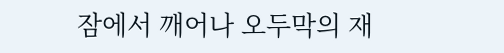잠에서 깨어나 오두막의 재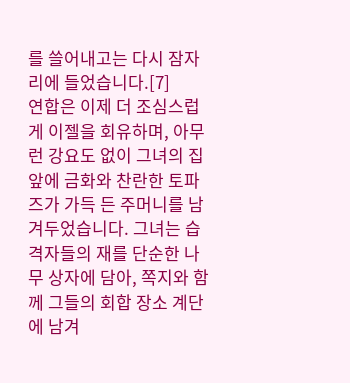를 쓸어내고는 다시 잠자리에 들었습니다.[7]
연합은 이제 더 조심스럽게 이젤을 회유하며, 아무런 강요도 없이 그녀의 집 앞에 금화와 찬란한 토파즈가 가득 든 주머니를 남겨두었습니다. 그녀는 습격자들의 재를 단순한 나무 상자에 담아, 쪽지와 함께 그들의 회합 장소 계단에 남겨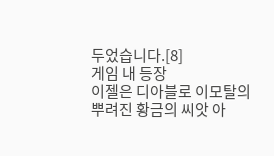두었습니다.[8]
게임 내 등장
이젤은 디아블로 이모탈의 뿌려진 황금의 씨앗 아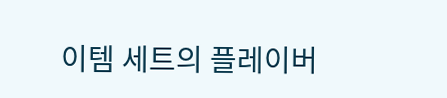이템 세트의 플레이버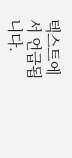텍스트에서 언급됩니다.